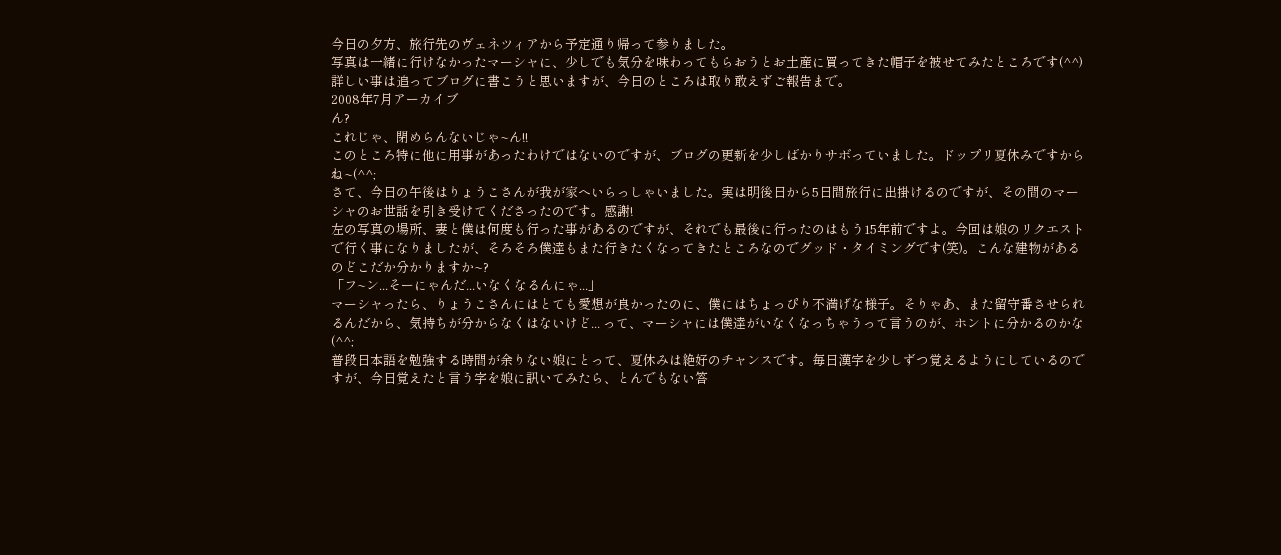今日の夕方、旅行先のヴェネツィアから予定通り帰って参りました。
写真は一緒に行けなかったマーシャに、少しでも気分を味わってもらおうとお土産に買ってきた帽子を被せてみたところです(^^)
詳しい事は追ってブログに書こうと思いますが、今日のところは取り敢えずご報告まで。
2008年7月アーカイブ
ん?
これじゃ、閉めらんないじゃ~ん!!
このところ特に他に用事があったわけではないのですが、ブログの更新を少しばかりサボっていました。ドップリ夏休みですからね~(^^;
さて、今日の午後はりょうこさんが我が家へいらっしゃいました。実は明後日から5日間旅行に出掛けるのですが、その間のマーシャのお世話を引き受けてくださったのです。感謝!
左の写真の場所、妻と僕は何度も行った事があるのですが、それでも最後に行ったのはもう15年前ですよ。今回は娘のリクエストで行く事になりましたが、そろそろ僕達もまた行きたくなってきたところなのでグッド・タイミングです(笑)。こんな建物があるのどこだか分かりますか~?
「フ~ン...そーにゃんだ...いなくなるんにゃ...」
マーシャったら、りょうこさんにはとても愛想が良かったのに、僕にはちょっぴり不満げな様子。そりゃあ、また留守番させられるんだから、気持ちが分からなくはないけど... って、マーシャには僕達がいなくなっちゃうって言うのが、ホントに分かるのかな(^^;
普段日本語を勉強する時間が余りない娘にとって、夏休みは絶好のチャンスです。毎日漢字を少しずつ覚えるようにしているのですが、今日覚えたと言う字を娘に訊いてみたら、とんでもない答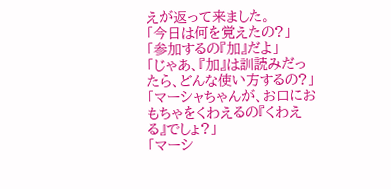えが返って来ました。
「今日は何を覚えたの?」
「参加するの『加』だよ」
「じゃあ、『加』は訓読みだったら、どんな使い方するの?」
「マーシャちゃんが、お口におもちゃをくわえるの『くわえる』でしょ?」
「マーシ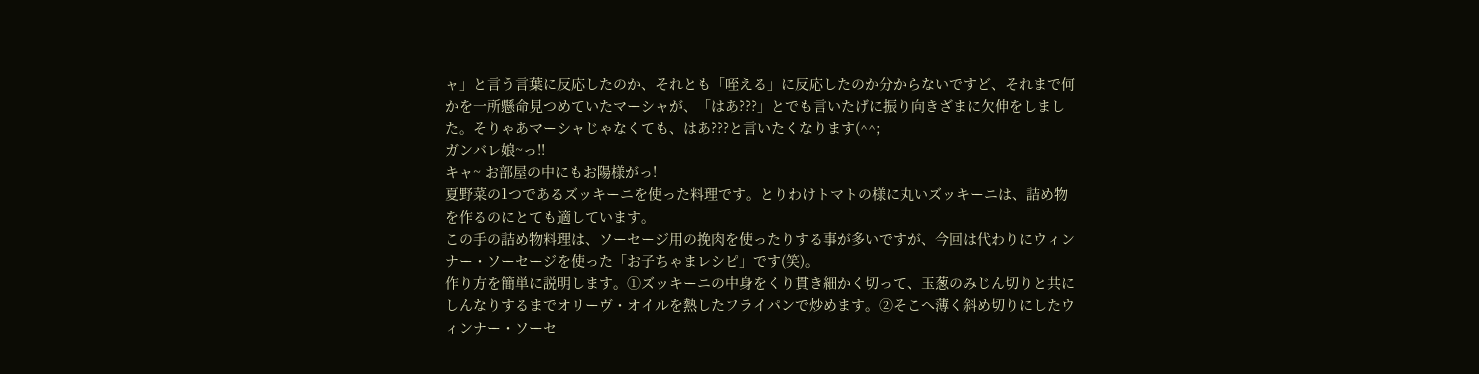ャ」と言う言葉に反応したのか、それとも「咥える」に反応したのか分からないですど、それまで何かを一所懸命見つめていたマーシャが、「はあ???」とでも言いたげに振り向きざまに欠伸をしました。そりゃあマーシャじゃなくても、はあ???と言いたくなります(^^;
ガンバレ娘~っ!!
キャ~ お部屋の中にもお陽様がっ!
夏野菜の1つであるズッキーニを使った料理です。とりわけトマトの様に丸いズッキーニは、詰め物を作るのにとても適しています。
この手の詰め物料理は、ソーセージ用の挽肉を使ったりする事が多いですが、今回は代わりにウィンナー・ソーセージを使った「お子ちゃまレシピ」です(笑)。
作り方を簡単に説明します。①ズッキーニの中身をくり貫き細かく切って、玉葱のみじん切りと共にしんなりするまでオリーヴ・オイルを熱したフライパンで炒めます。②そこへ薄く斜め切りにしたウィンナー・ソーセ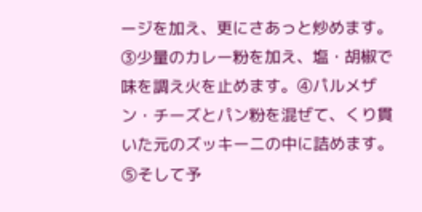ージを加え、更にさあっと炒めます。③少量のカレー粉を加え、塩・胡椒で味を調え火を止めます。④パルメザン・チーズとパン粉を混ぜて、くり貫いた元のズッキーニの中に詰めます。⑤そして予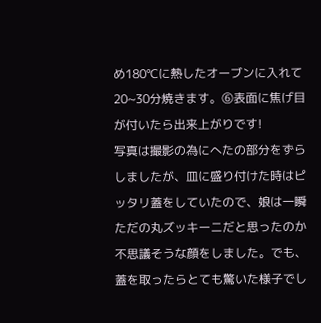め180℃に熱したオーブンに入れて20~30分焼きます。⑥表面に焦げ目が付いたら出来上がりです!
写真は撮影の為にへたの部分をずらしましたが、皿に盛り付けた時はピッタリ蓋をしていたので、娘は一瞬ただの丸ズッキーニだと思ったのか不思議そうな顔をしました。でも、蓋を取ったらとても驚いた様子でし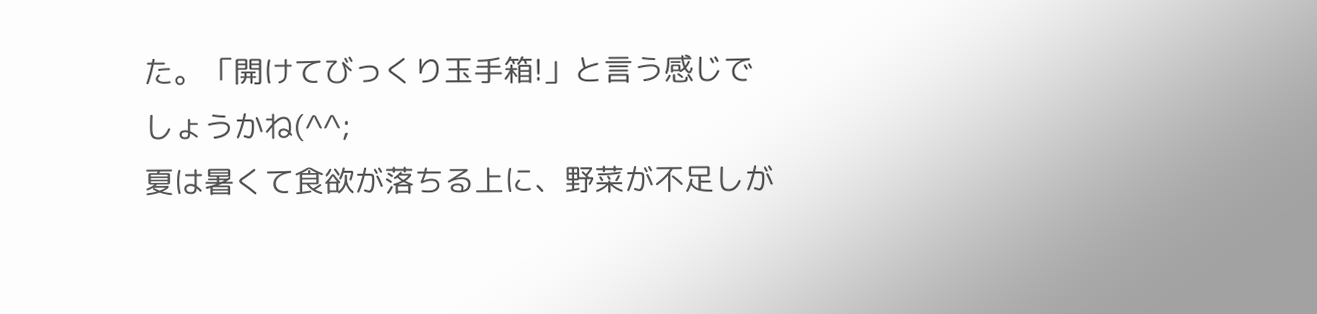た。「開けてびっくり玉手箱!」と言う感じでしょうかね(^^;
夏は暑くて食欲が落ちる上に、野菜が不足しが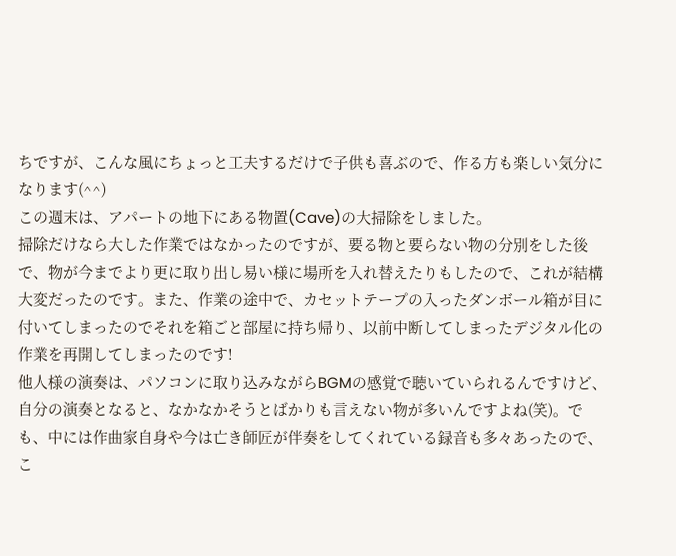ちですが、こんな風にちょっと工夫するだけで子供も喜ぶので、作る方も楽しい気分になります(^^)
この週末は、アパートの地下にある物置(Cave)の大掃除をしました。
掃除だけなら大した作業ではなかったのですが、要る物と要らない物の分別をした後で、物が今までより更に取り出し易い様に場所を入れ替えたりもしたので、これが結構大変だったのです。また、作業の途中で、カセットテープの入ったダンボール箱が目に付いてしまったのでそれを箱ごと部屋に持ち帰り、以前中断してしまったデジタル化の作業を再開してしまったのです!
他人様の演奏は、パソコンに取り込みながらBGMの感覚で聴いていられるんですけど、自分の演奏となると、なかなかそうとばかりも言えない物が多いんですよね(笑)。でも、中には作曲家自身や今は亡き師匠が伴奏をしてくれている録音も多々あったので、こ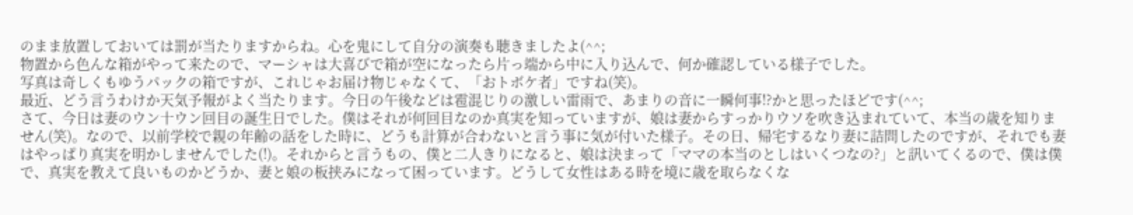のまま放置しておいては罰が当たりますからね。心を鬼にして自分の演奏も聴きましたよ(^^;
物置から色んな箱がやって来たので、マーシャは大喜びで箱が空になったら片っ端から中に入り込んで、何か確認している様子でした。
写真は奇しくもゆうパックの箱ですが、これじゃお届け物じゃなくて、「おトボケ者」ですね(笑)。
最近、どう言うわけか天気予報がよく当たります。今日の午後などは雹混じりの激しい雷雨で、あまりの音に一瞬何事!?かと思ったほどです(^^;
さて、今日は妻のウン十ウン回目の誕生日でした。僕はそれが何回目なのか真実を知っていますが、娘は妻からすっかりウソを吹き込まれていて、本当の歳を知りません(笑)。なので、以前学校で親の年齢の話をした時に、どうも計算が合わないと言う事に気が付いた様子。その日、帰宅するなり妻に詰問したのですが、それでも妻はやっぱり真実を明かしませんでした(!)。それからと言うもの、僕と二人きりになると、娘は決まって「ママの本当のとしはいくつなの?」と訊いてくるので、僕は僕で、真実を教えて良いものかどうか、妻と娘の板挟みになって困っています。どうして女性はある時を境に歳を取らなくな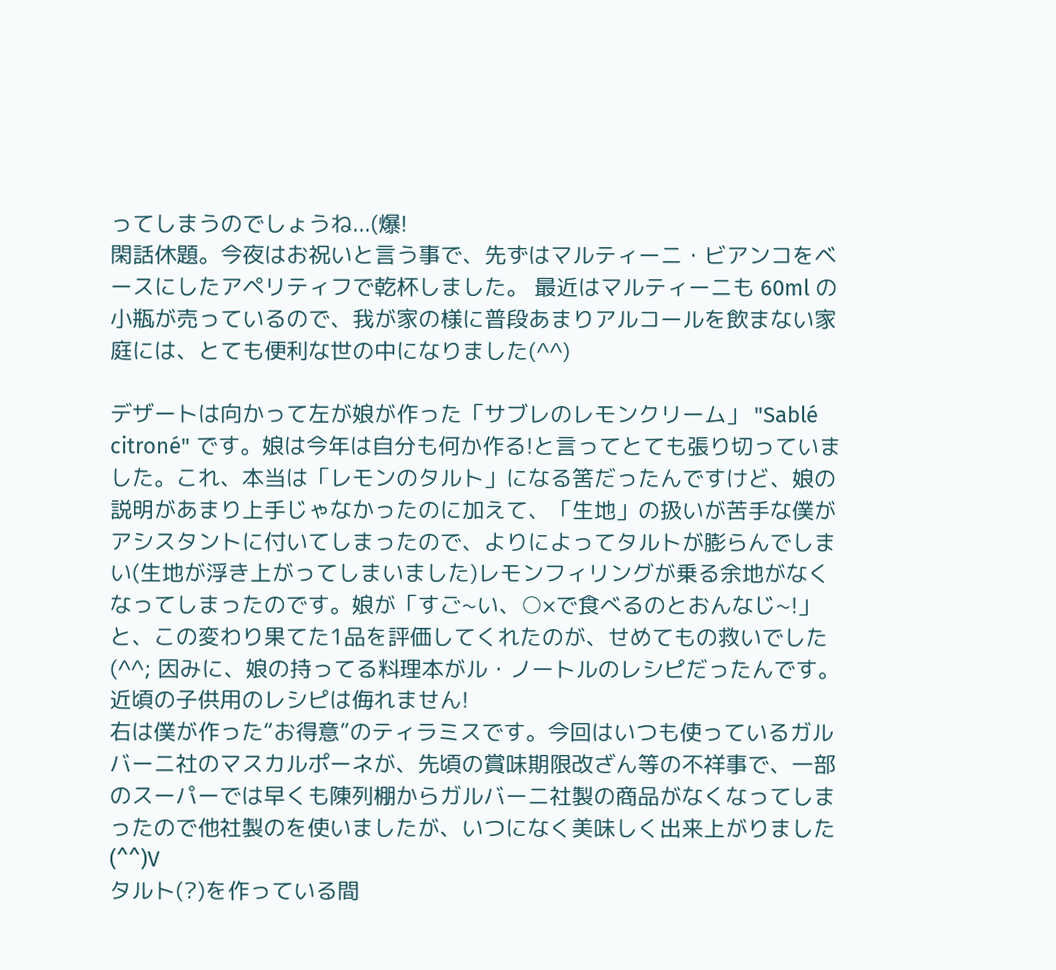ってしまうのでしょうね...(爆!
閑話休題。今夜はお祝いと言う事で、先ずはマルティーニ・ビアンコをベースにしたアペリティフで乾杯しました。 最近はマルティーニも 60ml の小瓶が売っているので、我が家の様に普段あまりアルコールを飲まない家庭には、とても便利な世の中になりました(^^)

デザートは向かって左が娘が作った「サブレのレモンクリーム」 "Sablé citroné" です。娘は今年は自分も何か作る!と言ってとても張り切っていました。これ、本当は「レモンのタルト」になる筈だったんですけど、娘の説明があまり上手じゃなかったのに加えて、「生地」の扱いが苦手な僕がアシスタントに付いてしまったので、よりによってタルトが膨らんでしまい(生地が浮き上がってしまいました)レモンフィリングが乗る余地がなくなってしまったのです。娘が「すご~い、○×で食べるのとおんなじ~!」と、この変わり果てた1品を評価してくれたのが、せめてもの救いでした(^^; 因みに、娘の持ってる料理本がル・ノートルのレシピだったんです。近頃の子供用のレシピは侮れません!
右は僕が作った“お得意”のティラミスです。今回はいつも使っているガルバーニ社のマスカルポーネが、先頃の賞味期限改ざん等の不祥事で、一部のスーパーでは早くも陳列棚からガルバーニ社製の商品がなくなってしまったので他社製のを使いましたが、いつになく美味しく出来上がりました(^^)V
タルト(?)を作っている間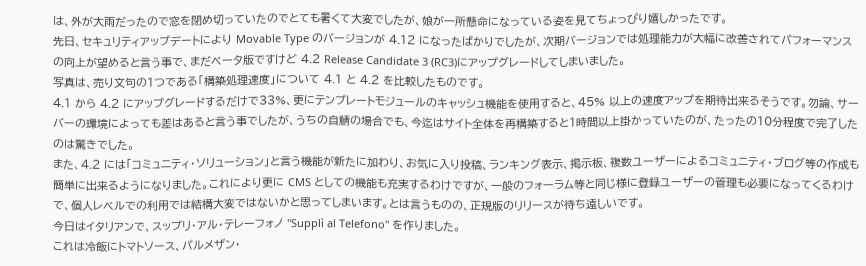は、外が大雨だったので窓を閉め切っていたのでとても暑くて大変でしたが、娘が一所懸命になっている姿を見てちょっぴり嬉しかったです。
先日、セキュリティアップデートにより Movable Type のバージョンが 4.12 になったばかりでしたが、次期バージョンでは処理能力が大幅に改善されてパフォーマンスの向上が望めると言う事で、まだベータ版ですけど 4.2 Release Candidate 3 (RC3)にアップグレードしてしまいました。
写真は、売り文句の1つである「構築処理速度」について 4.1 と 4.2 を比較したものです。
4.1 から 4.2 にアップグレードするだけで33%、更にテンプレートモジュールのキャッシュ機能を使用すると、45% 以上の速度アップを期待出来るそうです。勿論、サーバーの環境によっても差はあると言う事でしたが、うちの自鯖の場合でも、今迄はサイト全体を再構築すると1時間以上掛かっていたのが、たったの10分程度で完了したのは驚きでした。
また、4.2 には「コミュニティ・ソリューション」と言う機能が新たに加わり、お気に入り投稿、ランキング表示、掲示板、複数ユーザーによるコミュニティ・ブログ等の作成も簡単に出来るようになりました。これにより更に CMS としての機能も充実するわけですが、一般のフォーラム等と同じ様に登録ユーザーの管理も必要になってくるわけで、個人レベルでの利用では結構大変ではないかと思ってしまいます。とは言うものの、正規版のリリースが待ち遠しいです。
今日はイタリアンで、スップリ・アル・テレーフォノ "Supplì al Telefono" を作りました。
これは冷飯にトマトソース、パルメザン・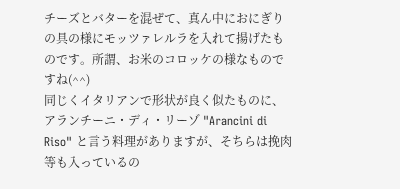チーズとバターを混ぜて、真ん中におにぎりの具の様にモッツァレルラを入れて揚げたものです。所謂、お米のコロッケの様なものですね(^^)
同じくイタリアンで形状が良く似たものに、アランチーニ・ディ・リーゾ "Arancini di Riso" と言う料理がありますが、そちらは挽肉等も入っているの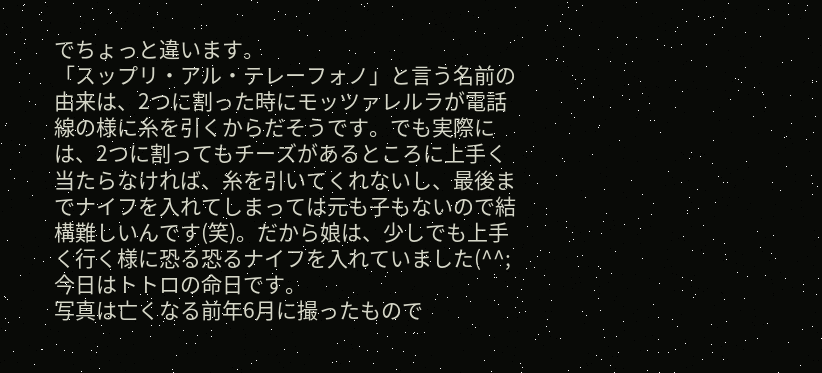でちょっと違います。
「スップリ・アル・テレーフォノ」と言う名前の由来は、2つに割った時にモッツァレルラが電話線の様に糸を引くからだそうです。でも実際には、2つに割ってもチーズがあるところに上手く当たらなければ、糸を引いてくれないし、最後までナイフを入れてしまっては元も子もないので結構難しいんです(笑)。だから娘は、少しでも上手く行く様に恐る恐るナイフを入れていました(^^;
今日はトトロの命日です。
写真は亡くなる前年6月に撮ったもので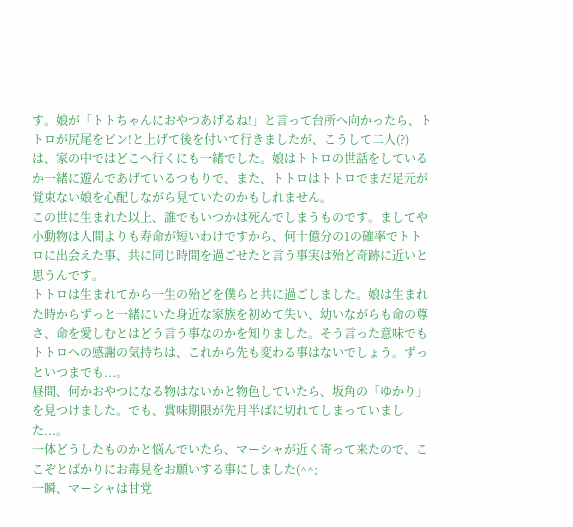す。娘が「トトちゃんにおやつあげるね!」と言って台所へ向かったら、トトロが尻尾をピン!と上げて後を付いて行きましたが、こうして二人(?)は、家の中ではどこへ行くにも一緒でした。娘はトトロの世話をしているか一緒に遊んであげているつもりで、また、トトロはトトロでまだ足元が覚束ない娘を心配しながら見ていたのかもしれません。
この世に生まれた以上、誰でもいつかは死んでしまうものです。ましてや小動物は人間よりも寿命が短いわけですから、何十億分の1の確率でトトロに出会えた事、共に同じ時間を過ごせたと言う事実は殆ど奇跡に近いと思うんです。
トトロは生まれてから一生の殆どを僕らと共に過ごしました。娘は生まれた時からずっと一緒にいた身近な家族を初めて失い、幼いながらも命の尊さ、命を愛しむとはどう言う事なのかを知りました。そう言った意味でもトトロへの感謝の気持ちは、これから先も変わる事はないでしょう。ずっといつまでも...。
昼間、何かおやつになる物はないかと物色していたら、坂角の「ゆかり」を見つけました。でも、賞味期限が先月半ばに切れてしまっていました...。
一体どうしたものかと悩んでいたら、マーシャが近く寄って来たので、ここぞとばかりにお毒見をお願いする事にしました(^^;
一瞬、マーシャは甘党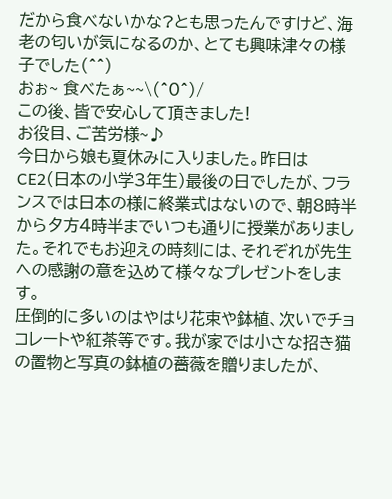だから食べないかな?とも思ったんですけど、海老の匂いが気になるのか、とても興味津々の様子でした(^^)
おぉ~ 食べたぁ~~\(^0^)/
この後、皆で安心して頂きました!
お役目、ご苦労様~♪
今日から娘も夏休みに入りました。昨日はCE2(日本の小学3年生)最後の日でしたが、フランスでは日本の様に終業式はないので、朝8時半から夕方4時半までいつも通りに授業がありました。それでもお迎えの時刻には、それぞれが先生への感謝の意を込めて様々なプレゼントをします。
圧倒的に多いのはやはり花束や鉢植、次いでチョコレートや紅茶等です。我が家では小さな招き猫の置物と写真の鉢植の薔薇を贈りましたが、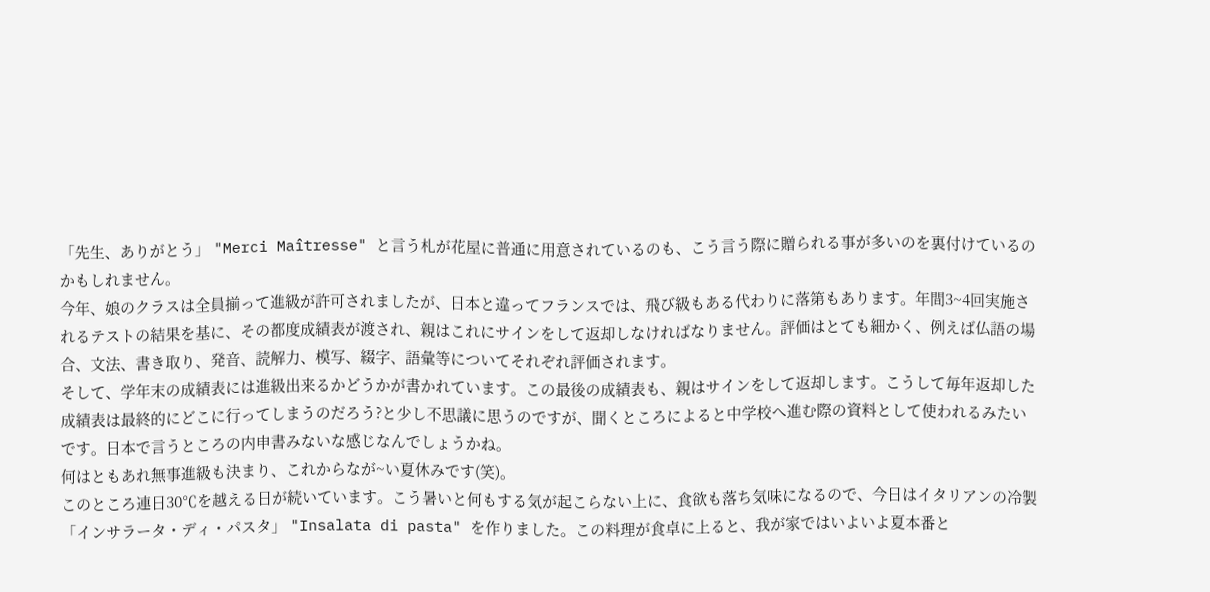「先生、ありがとう」 "Merci Maîtresse" と言う札が花屋に普通に用意されているのも、こう言う際に贈られる事が多いのを裏付けているのかもしれません。
今年、娘のクラスは全員揃って進級が許可されましたが、日本と違ってフランスでは、飛び級もある代わりに落第もあります。年間3~4回実施されるテストの結果を基に、その都度成績表が渡され、親はこれにサインをして返却しなければなりません。評価はとても細かく、例えば仏語の場合、文法、書き取り、発音、読解力、模写、綴字、語彙等についてそれぞれ評価されます。
そして、学年末の成績表には進級出来るかどうかが書かれています。この最後の成績表も、親はサインをして返却します。こうして毎年返却した成績表は最終的にどこに行ってしまうのだろう?と少し不思議に思うのですが、聞くところによると中学校へ進む際の資料として使われるみたいです。日本で言うところの内申書みないな感じなんでしょうかね。
何はともあれ無事進級も決まり、これからなが~い夏休みです(笑)。
このところ連日30℃を越える日が続いています。こう暑いと何もする気が起こらない上に、食欲も落ち気味になるので、今日はイタリアンの冷製「インサラータ・ディ・パスタ」 "Insalata di pasta" を作りました。この料理が食卓に上ると、我が家ではいよいよ夏本番と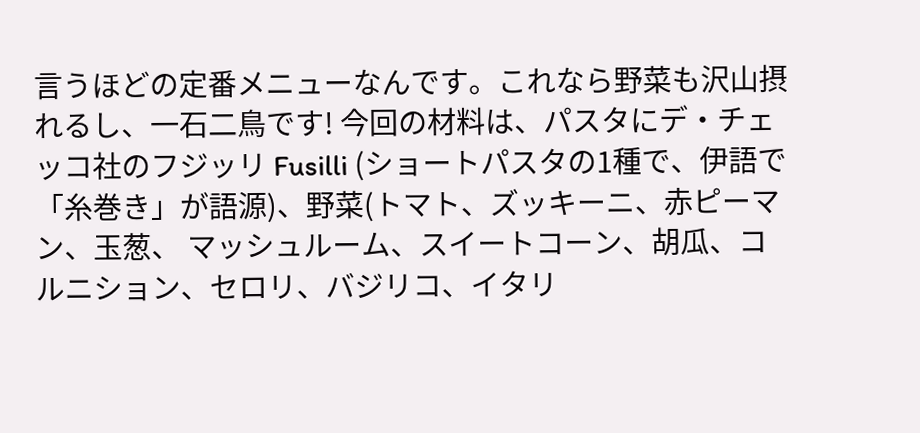言うほどの定番メニューなんです。これなら野菜も沢山摂れるし、一石二鳥です! 今回の材料は、パスタにデ・チェッコ社のフジッリ Fusilli (ショートパスタの1種で、伊語で「糸巻き」が語源)、野菜(トマト、ズッキーニ、赤ピーマン、玉葱、 マッシュルーム、スイートコーン、胡瓜、コルニション、セロリ、バジリコ、イタリ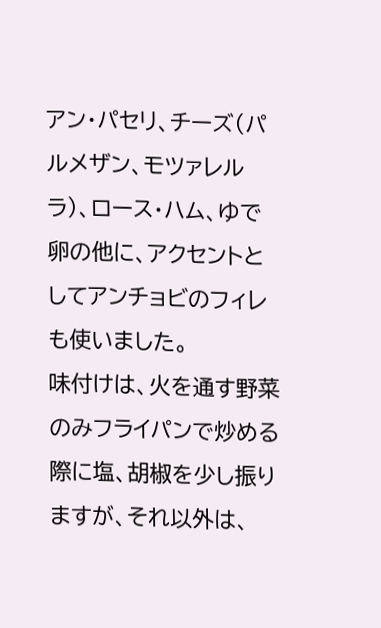アン・パセリ、チーズ(パルメザン、モツァレルラ)、ロース・ハム、ゆで卵の他に、アクセントとしてアンチョビのフィレも使いました。
味付けは、火を通す野菜のみフライパンで炒める際に塩、胡椒を少し振りますが、それ以外は、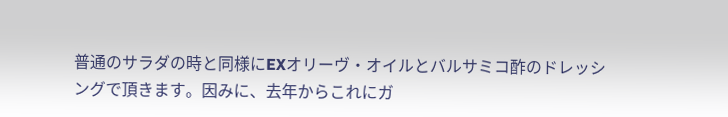普通のサラダの時と同様にEXオリーヴ・オイルとバルサミコ酢のドレッシングで頂きます。因みに、去年からこれにガ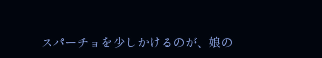スパーチョを少しかけるのが、娘の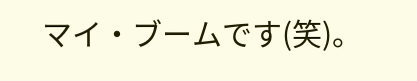マイ・ブームです(笑)。